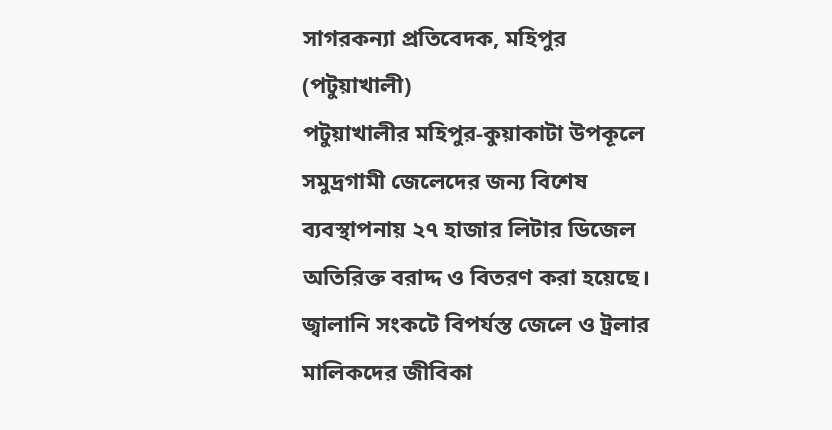সাগরকন্যা প্রতিবেদক, মহিপুর (পটুয়াখালী)
পটুয়াখালীর মহিপুর-কুয়াকাটা উপকূলে সমুদ্রগামী জেলেদের জন্য বিশেষ ব্যবস্থাপনায় ২৭ হাজার লিটার ডিজেল অতিরিক্ত বরাদ্দ ও বিতরণ করা হয়েছে। জ্বালানি সংকটে বিপর্যস্ত জেলে ও ট্রলার মালিকদের জীবিকা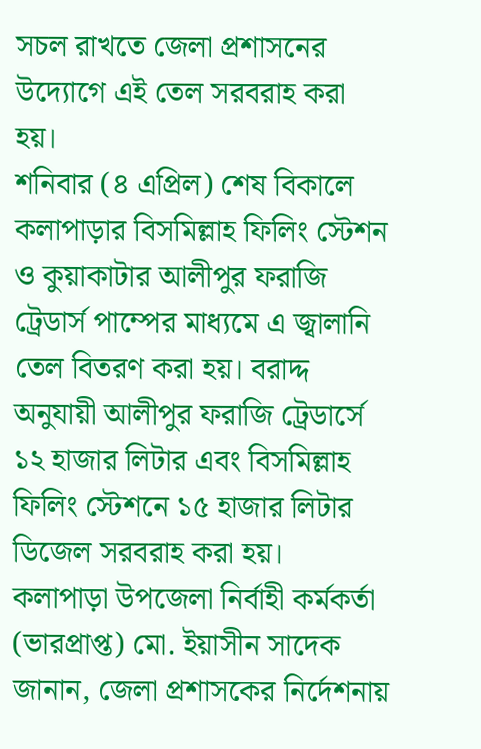সচল রাখতে জেলা প্রশাসনের উদ্যোগে এই তেল সরবরাহ করা হয়।
শনিবার (৪ এপ্রিল) শেষ বিকালে কলাপাড়ার বিসমিল্লাহ ফিলিং স্টেশন ও কুয়াকাটার আলীপুর ফরাজি ট্রেডার্স পাম্পের মাধ্যমে এ জ্বালানি তেল বিতরণ করা হয়। বরাদ্দ অনুযায়ী আলীপুর ফরাজি ট্রেডার্সে ১২ হাজার লিটার এবং বিসমিল্লাহ ফিলিং স্টেশনে ১৫ হাজার লিটার ডিজেল সরবরাহ করা হয়।
কলাপাড়া উপজেলা নির্বাহী কর্মকর্তা (ভারপ্রাপ্ত) মো. ইয়াসীন সাদেক জানান, জেলা প্রশাসকের নির্দেশনায়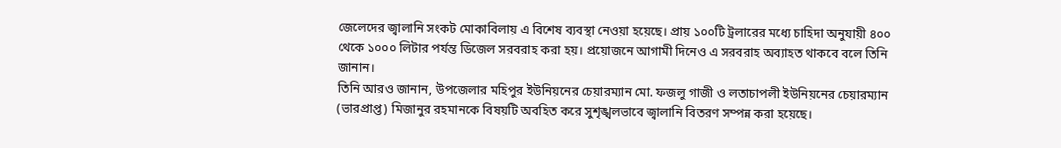জেলেদের জ্বালানি সংকট মোকাবিলায় এ বিশেষ ব্যবস্থা নেওয়া হয়েছে। প্রায় ১০০টি ট্রলারের মধ্যে চাহিদা অনুযায়ী ৪০০ থেকে ১০০০ লিটার পর্যন্ত ডিজেল সরবরাহ করা হয়। প্রয়োজনে আগামী দিনেও এ সরবরাহ অব্যাহত থাকবে বলে তিনি জানান।
তিনি আরও জানান, উপজেলার মহিপুর ইউনিয়নের চেয়ারম্যান মো. ফজলু গাজী ও লতাচাপলী ইউনিয়নের চেয়ারম্যান (ভারপ্রাপ্ত) মিজানুর রহমানকে বিষয়টি অবহিত করে সুশৃঙ্খলভাবে জ্বালানি বিতরণ সম্পন্ন করা হয়েছে।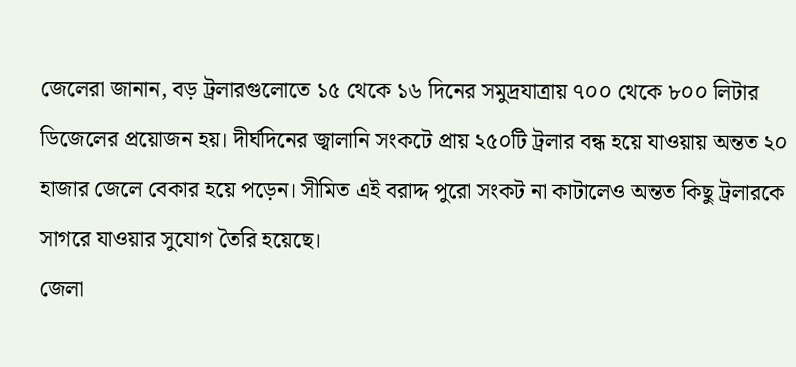জেলেরা জানান, বড় ট্রলারগুলোতে ১৫ থেকে ১৬ দিনের সমুদ্রযাত্রায় ৭০০ থেকে ৮০০ লিটার ডিজেলের প্রয়োজন হয়। দীর্ঘদিনের জ্বালানি সংকটে প্রায় ২৫০টি ট্রলার বন্ধ হয়ে যাওয়ায় অন্তত ২০ হাজার জেলে বেকার হয়ে পড়েন। সীমিত এই বরাদ্দ পুরো সংকট না কাটালেও অন্তত কিছু ট্রলারকে সাগরে যাওয়ার সুযোগ তৈরি হয়েছে।
জেলা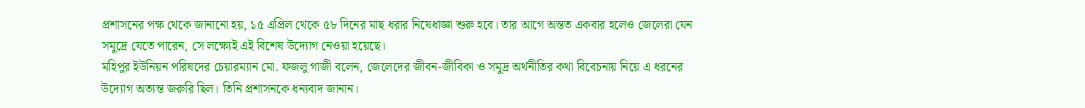প্রশাসনের পক্ষ থেকে জানানো হয়, ১৫ এপ্রিল থেকে ৫৮ দিনের মাছ ধরার নিষেধাজ্ঞা শুরু হবে। তার আগে অন্তত একবার হলেও জেলেরা যেন সমুদ্রে যেতে পারেন, সে লক্ষ্যেই এই বিশেষ উদ্যোগ নেওয়া হয়েছে।
মহিপুর ইউনিয়ন পরিষদের চেয়ারম্যান মো. ফজলু গাজী বলেন, জেলেদের জীবন-জীবিকা ও সমুদ্র অর্থনীতির কথা বিবেচনায় নিয়ে এ ধরনের উদ্যোগ অত্যন্ত জরুরি ছিল। তিনি প্রশাসনকে ধন্যবাদ জানান।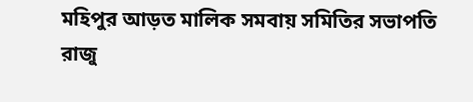মহিপুর আড়ত মালিক সমবায় সমিতির সভাপতি রাজু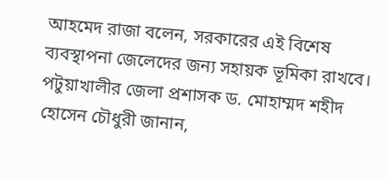আহমেদ রাজা বলেন, সরকারের এই বিশেষ ব্যবস্থাপনা জেলেদের জন্য সহায়ক ভূমিকা রাখবে।
পটুয়াখালীর জেলা প্রশাসক ড. মোহাম্মদ শহীদ হোসেন চৌধুরী জানান,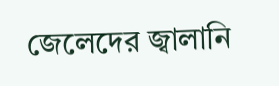জেলেদের জ্বালানি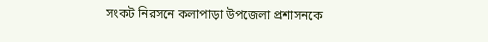সংকট নিরসনে কলাপাড়া উপজেলা প্রশাসনকে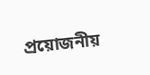প্রয়োজনীয়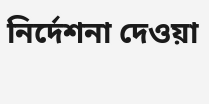নির্দেশনা দেওয়া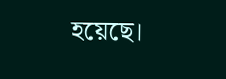হয়েছে।